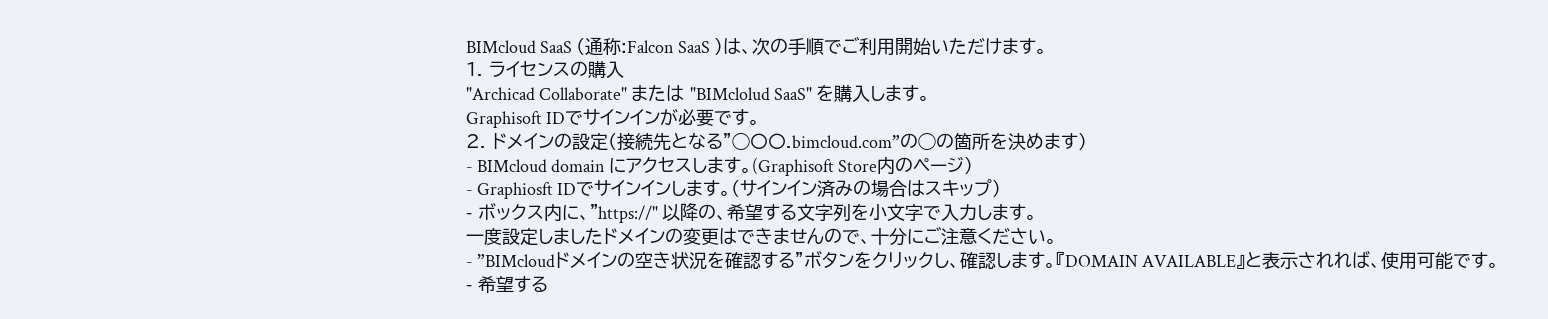BIMcloud SaaS (通称:Falcon SaaS )は、次の手順でご利用開始いただけます。
1. ライセンスの購入
"Archicad Collaborate" または "BIMclolud SaaS" を購入します。
Graphisoft IDでサインインが必要です。
2. ドメインの設定(接続先となる”◯〇〇.bimcloud.com”の◯の箇所を決めます)
- BIMcloud domain にアクセスします。(Graphisoft Store内のページ)
- Graphiosft IDでサインインします。(サインイン済みの場合はスキップ)
- ボックス内に、"https://" 以降の、希望する文字列を小文字で入力します。
一度設定しましたドメインの変更はできませんので、十分にご注意ください。
- ”BIMcloudドメインの空き状況を確認する”ボタンをクリックし、確認します。『DOMAIN AVAILABLE』と表示されれば、使用可能です。
- 希望する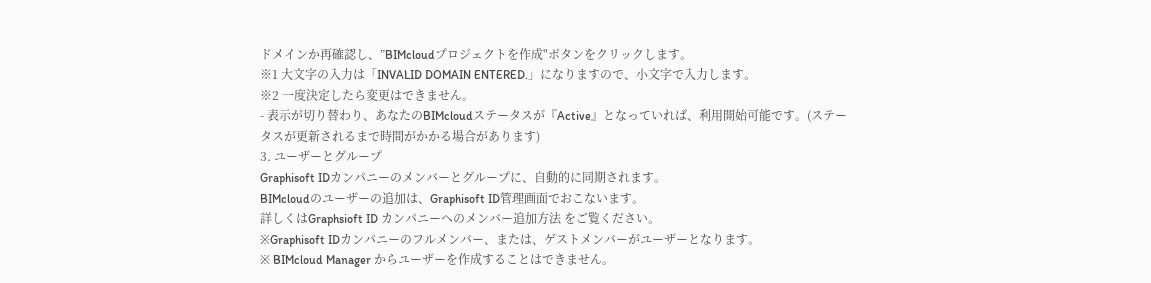ドメインか再確認し、”BIMcloudプロジェクトを作成"ボタンをクリックします。
※1 大文字の入力は「INVALID DOMAIN ENTERED.」になりますので、小文字で入力します。
※2 一度決定したら変更はできません。
- 表示が切り替わり、あなたのBIMcloudステータスが『Active』となっていれば、利用開始可能です。(ステータスが更新されるまで時間がかかる場合があります)
3. ユーザーとグループ
Graphisoft IDカンパニーのメンバーとグループに、自動的に同期されます。
BIMcloudのユーザーの追加は、Graphisoft ID管理画面でおこないます。
詳しくはGraphsioft ID カンパニーへのメンバー追加方法 をご覧ください。
※Graphisoft IDカンパニーのフルメンバー、または、ゲストメンバーがユーザーとなります。
※ BIMcloud Manager からユーザーを作成することはできません。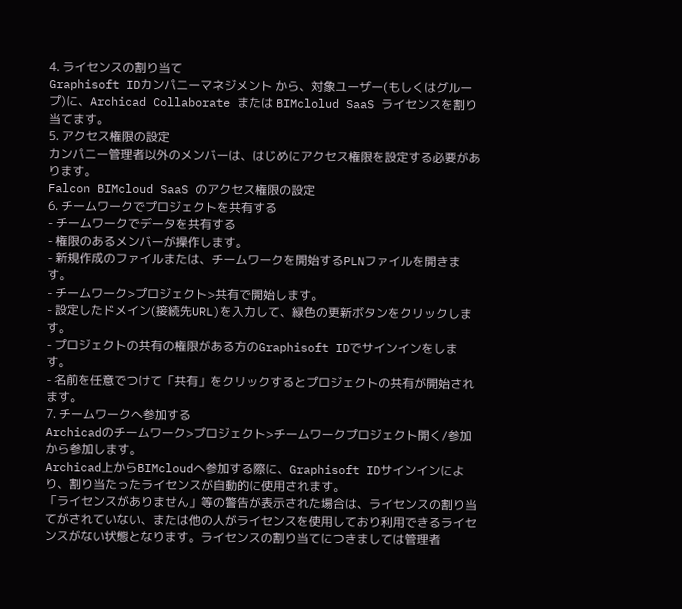4. ライセンスの割り当て
Graphisoft IDカンパニーマネジメント から、対象ユーザー(もしくはグループ)に、Archicad Collaborate または BIMclolud SaaS ライセンスを割り当てます。
5. アクセス権限の設定
カンパニー管理者以外のメンバーは、はじめにアクセス権限を設定する必要があります。
Falcon BIMcloud SaaS のアクセス権限の設定
6. チームワークでプロジェクトを共有する
- チームワークでデータを共有する
- 権限のあるメンバーが操作します。
- 新規作成のファイルまたは、チームワークを開始するPLNファイルを開きます。
- チームワーク>プロジェクト>共有で開始します。
- 設定したドメイン(接続先URL)を入力して、緑色の更新ボタンをクリックします。
- プロジェクトの共有の権限がある方のGraphisoft IDでサインインをします。
- 名前を任意でつけて「共有」をクリックするとプロジェクトの共有が開始されます。
7. チームワークへ参加する
Archicadのチームワーク>プロジェクト>チームワークプロジェクト開く/参加から参加します。
Archicad上からBIMcloudへ参加する際に、Graphisoft IDサインインにより、割り当たったライセンスが自動的に使用されます。
「ライセンスがありません」等の警告が表示された場合は、ライセンスの割り当てがされていない、または他の人がライセンスを使用しており利用できるライセンスがない状態となります。ライセンスの割り当てにつきましては管理者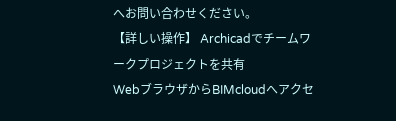へお問い合わせください。
【詳しい操作】 Archicadでチームワークプロジェクトを共有
WebブラウザからBIMcloudへアクセ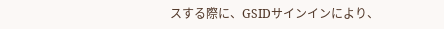スする際に、GSIDサインインにより、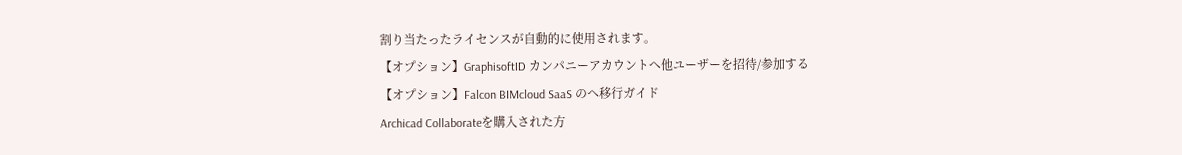割り当たったライセンスが自動的に使用されます。
【オプション】GraphisoftID カンパニーアカウントへ他ユーザーを招待/参加する
【オプション】Falcon BIMcloud SaaS のへ移行ガイド
Archicad Collaborateを購入された方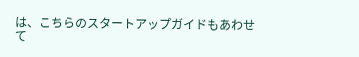は、こちらのスタートアップガイドもあわせて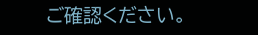ご確認ください。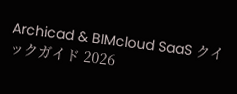Archicad & BIMcloud SaaS クイックガイド 2026